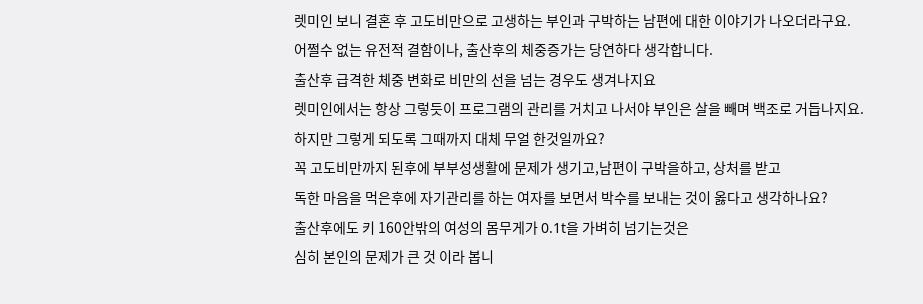렛미인 보니 결혼 후 고도비만으로 고생하는 부인과 구박하는 남편에 대한 이야기가 나오더라구요.
어쩔수 없는 유전적 결함이나, 출산후의 체중증가는 당연하다 생각합니다.
출산후 급격한 체중 변화로 비만의 선을 넘는 경우도 생겨나지요
렛미인에서는 항상 그렇듯이 프로그램의 관리를 거치고 나서야 부인은 살을 빼며 백조로 거듭나지요.
하지만 그렇게 되도록 그때까지 대체 무얼 한것일까요?
꼭 고도비만까지 된후에 부부성생활에 문제가 생기고,남편이 구박을하고, 상처를 받고
독한 마음을 먹은후에 자기관리를 하는 여자를 보면서 박수를 보내는 것이 옳다고 생각하나요?
출산후에도 키 160안밖의 여성의 몸무게가 0.1t을 가벼히 넘기는것은
심히 본인의 문제가 큰 것 이라 봅니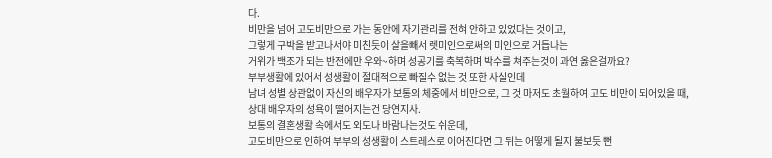다.
비만을 넘어 고도비만으로 가는 동안에 자기관리를 전혀 안하고 있었다는 것이고,
그렇게 구박을 받고나서야 미친듯이 살을빼서 렛미인으로써의 미인으로 거듭나는
거위가 백조가 되는 반전에만 우와~하며 성공기를 축복하며 박수를 쳐주는것이 과연 옳은걸까요?
부부생활에 있어서 성생활이 절대적으로 빠질수 없는 것 또한 사실인데
남녀 성별 상관없이 자신의 배우자가 보통의 체중에서 비만으로, 그 것 마저도 초월하여 고도 비만이 되어있을 때,
상대 배우자의 성욕이 떨어지는건 당연지사.
보통의 결혼생활 속에서도 외도나 바람나는것도 쉬운데,
고도비만으로 인하여 부부의 성생활이 스트레스로 이어진다면 그 뒤는 어떻게 될지 불보듯 뻔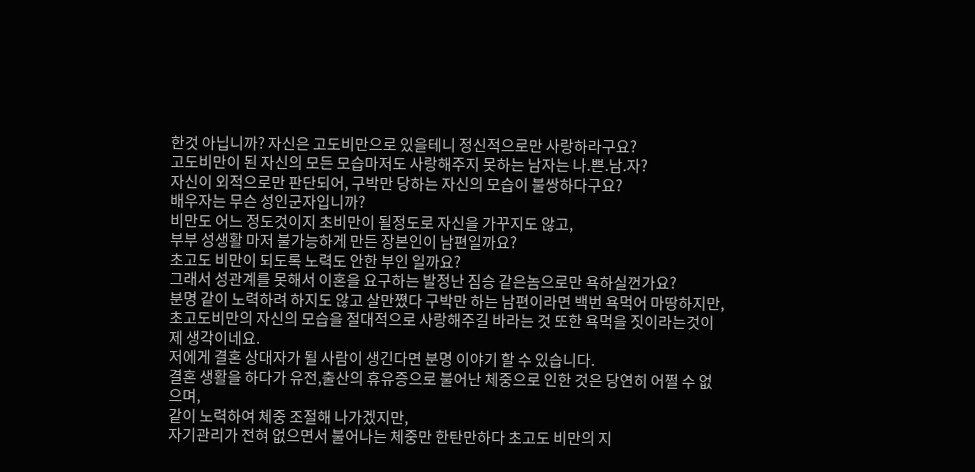한것 아닙니까? 자신은 고도비만으로 있을테니 정신적으로만 사랑하라구요?
고도비만이 된 자신의 모든 모습마저도 사랑해주지 못하는 남자는 나.쁜.남.자?
자신이 외적으로만 판단되어, 구박만 당하는 자신의 모습이 불쌍하다구요?
배우자는 무슨 성인군자입니까?
비만도 어느 정도것이지 초비만이 될정도로 자신을 가꾸지도 않고,
부부 성생활 마저 불가능하게 만든 장본인이 남편일까요?
초고도 비만이 되도록 노력도 안한 부인 일까요?
그래서 성관계를 못해서 이혼을 요구하는 발정난 짐승 같은놈으로만 욕하실껀가요?
분명 같이 노력하려 하지도 않고 살만쪘다 구박만 하는 남편이라면 백번 욕먹어 마땅하지만,
초고도비만의 자신의 모습을 절대적으로 사랑해주길 바라는 것 또한 욕먹을 짓이라는것이
제 생각이네요.
저에게 결혼 상대자가 될 사람이 생긴다면 분명 이야기 할 수 있습니다.
결혼 생활을 하다가 유전,출산의 휴유증으로 불어난 체중으로 인한 것은 당연히 어쩔 수 없으며,
같이 노력하여 체중 조절해 나가겠지만,
자기관리가 전혀 없으면서 불어나는 체중만 한탄만하다 초고도 비만의 지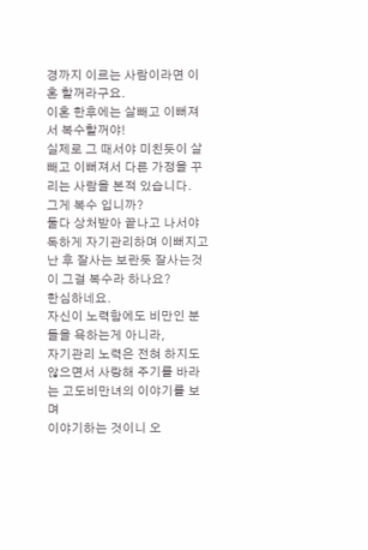경까지 이르는 사람이라면 이혼 할꺼라구요.
이혼 한후에는 살빼고 이뻐져서 복수할꺼야!
실제로 그 때서야 미친듯이 살빼고 이뻐져서 다른 가정을 꾸리는 사람을 본적 있습니다.
그게 복수 입니까?
둘다 상처받아 끝나고 나서야 독하게 자기관리하며 이뻐지고난 후 잘사는 보란듯 잘사는것이 그걸 복수라 하나요?
한심하네요.
자신이 노력함에도 비만인 분들을 욕하는게 아니라,
자기관리 노력은 전혀 하지도 않으면서 사랑해 주기를 바라는 고도비만녀의 이야기를 보며
이야기하는 것이니 오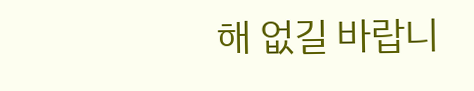해 없길 바랍니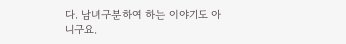다. 남녀구분하여 하는 이야기도 아니구요.